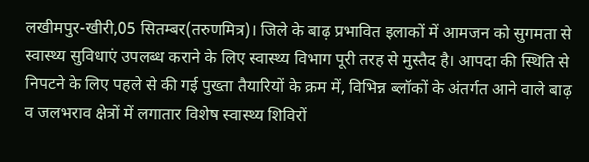लखीमपुर-खीरी,05 सितम्बर(तरुणमित्र)। जिले के बाढ़ प्रभावित इलाकों में आमजन को सुगमता से स्वास्थ्य सुविधाएं उपलब्ध कराने के लिए स्वास्थ्य विभाग पूरी तरह से मुस्तैद है। आपदा की स्थिति से निपटने के लिए पहले से की गई पुख्ता तैयारियों के क्रम में, विभिन्न ब्लॉकों के अंतर्गत आने वाले बाढ़ व जलभराव क्षेत्रों में लगातार विशेष स्वास्थ्य शिविरों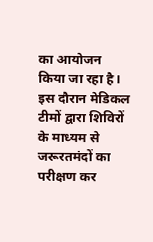का आयोजन किया जा रहा है। इस दौरान मेडिकल टीमों द्वारा शिविरों के माध्यम से जरूरतमंदों का परीक्षण कर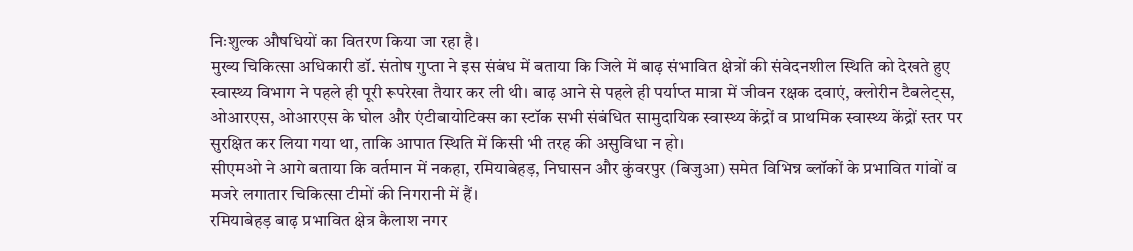निःशुल्क औषधियों का वितरण किया जा रहा है।
मुख्य चिकित्सा अधिकारी डॉ. संतोष गुप्ता ने इस संबंध में बताया कि जिले में बाढ़ संभावित क्षेत्रों की संवेदनशील स्थिति को देखते हुए स्वास्थ्य विभाग ने पहले ही पूरी रूपरेखा तैयार कर ली थी। बाढ़ आने से पहले ही पर्याप्त मात्रा में जीवन रक्षक दवाएं, क्लोरीन टैबलेट्स, ओआरएस, ओआरएस के घोल और एंटीबायोटिक्स का स्टॉक सभी संबंधित सामुदायिक स्वास्थ्य केंद्रों व प्राथमिक स्वास्थ्य केंद्रों स्तर पर सुरक्षित कर लिया गया था, ताकि आपात स्थिति में किसी भी तरह की असुविधा न हो।
सीएमओ ने आगे बताया कि वर्तमान में नकहा, रमियाबेहड़, निघासन और कुंवरपुर (बिजुआ) समेत विभिन्न ब्लॉकों के प्रभावित गांवों व मजरे लगातार चिकित्सा टीमों की निगरानी में हैं।
रमियाबेहड़ बाढ़ प्रभावित क्षेत्र कैलाश नगर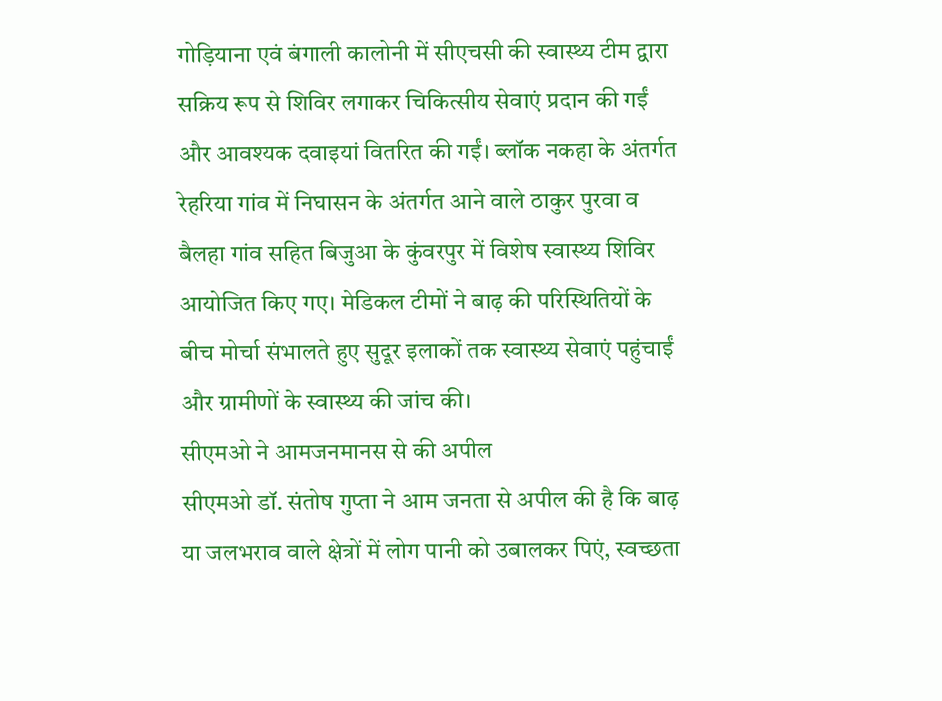गोड़ियाना एवं बंगाली कालोनी में सीएचसी की स्वास्थ्य टीम द्वारा सक्रिय रूप से शिविर लगाकर चिकित्सीय सेवाएं प्रदान की गईं और आवश्यक दवाइयां वितरित की गईं। ब्लॉक नकहा के अंतर्गत रेहरिया गांव में निघासन के अंतर्गत आने वाले ठाकुर पुरवा व बैलहा गांव सहित बिजुआ के कुंवरपुर में विशेष स्वास्थ्य शिविर आयोजित किए गए। मेडिकल टीमों ने बाढ़ की परिस्थितियों के बीच मोर्चा संभालते हुए सुदूर इलाकों तक स्वास्थ्य सेवाएं पहुंचाईं और ग्रामीणों के स्वास्थ्य की जांच की।
सीएमओ ने आमजनमानस से की अपील
सीएमओ डॉ. संतोष गुप्ता ने आम जनता से अपील की है कि बाढ़ या जलभराव वाले क्षेत्रों में लोग पानी को उबालकर पिएं, स्वच्छता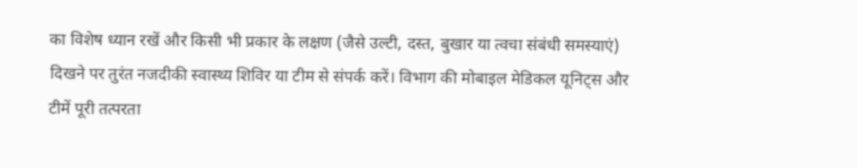का विशेष ध्यान रखें और किसी भी प्रकार के लक्षण (जैसे उल्टी, दस्त, बुखार या त्वचा संबंधी समस्याएं) दिखने पर तुरंत नजदीकी स्वास्थ्य शिविर या टीम से संपर्क करें। विभाग की मोबाइल मेडिकल यूनिट्स और टीमें पूरी तत्परता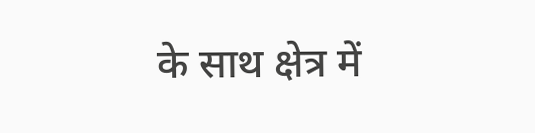के साथ क्षेत्र में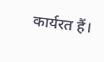कार्यरत हैं।